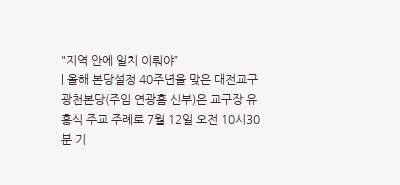"지역 안에 일치 이뤄야”
| 올해 본당설정 40주년을 맞은 대전교구 광천본당(주임 연광흠 신부)은 교구장 유흥식 주교 주례로 7월 12일 오전 10시30분 기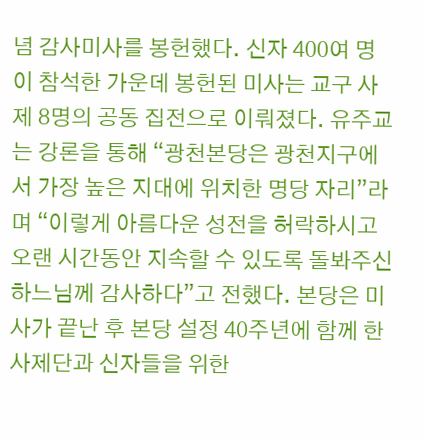념 감사미사를 봉헌했다. 신자 400여 명이 참석한 가운데 봉헌된 미사는 교구 사제 8명의 공동 집전으로 이뤄졌다. 유주교는 강론을 통해 “광천본당은 광천지구에서 가장 높은 지대에 위치한 명당 자리”라며 “이렇게 아름다운 성전을 허락하시고 오랜 시간동안 지속할 수 있도록 돌봐주신 하느님께 감사하다”고 전했다. 본당은 미사가 끝난 후 본당 설정 40주년에 함께 한 사제단과 신자들을 위한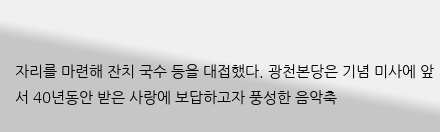자리를 마련해 잔치 국수 등을 대접했다. 광천본당은 기념 미사에 앞서 40년동안 받은 사랑에 보답하고자 풍성한 음악축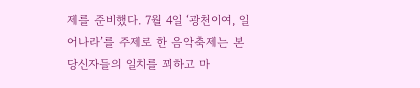제를 준비했다. 7월 4일 ‘광천이여, 일어나라’를 주제로 한 음악축제는 본당신자들의 일치를 꾀하고 마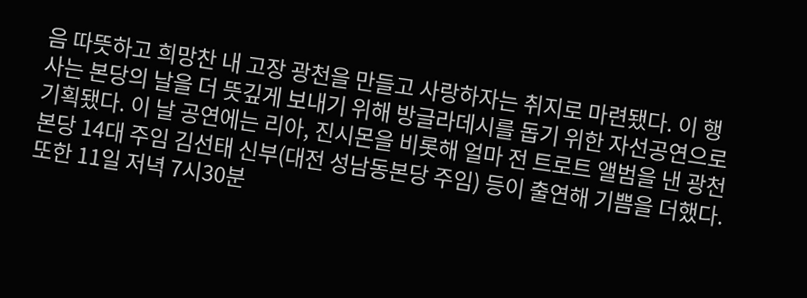음 따뜻하고 희망찬 내 고장 광천을 만들고 사랑하자는 취지로 마련됐다. 이 행사는 본당의 날을 더 뜻깊게 보내기 위해 방글라데시를 돕기 위한 자선공연으로 기획됐다. 이 날 공연에는 리아, 진시몬을 비롯해 얼마 전 트로트 앨범을 낸 광천본당 14대 주임 김선태 신부(대전 성남동본당 주임) 등이 출연해 기쁨을 더했다. 또한 11일 저녁 7시30분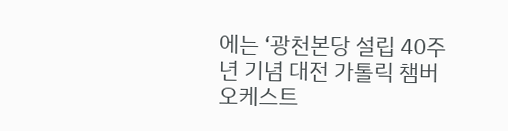에는 ‘광천본당 설립 40주년 기념 대전 가톨릭 챔버 오케스트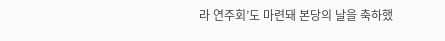라 연주회’도 마련돼 본당의 날을 축하했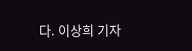다. 이상희 기자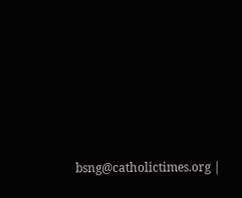bsng@catholictimes.org |